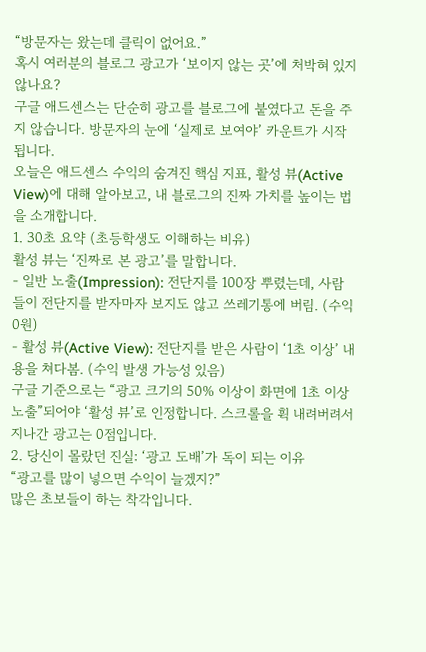“방문자는 왔는데 클릭이 없어요.”
혹시 여러분의 블로그 광고가 ‘보이지 않는 곳’에 처박혀 있지 않나요?
구글 애드센스는 단순히 광고를 블로그에 붙였다고 돈을 주지 않습니다. 방문자의 눈에 ‘실제로 보여야’ 카운트가 시작됩니다.
오늘은 애드센스 수익의 숨겨진 핵심 지표, 활성 뷰(Active View)에 대해 알아보고, 내 블로그의 진짜 가치를 높이는 법을 소개합니다.
1. 30초 요약 (초등학생도 이해하는 비유)
활성 뷰는 ‘진짜로 본 광고’를 말합니다.
- 일반 노출(Impression): 전단지를 100장 뿌렸는데, 사람들이 전단지를 받자마자 보지도 않고 쓰레기통에 버림. (수익 0원)
- 활성 뷰(Active View): 전단지를 받은 사람이 ‘1초 이상’ 내용을 쳐다봄. (수익 발생 가능성 있음)
구글 기준으로는 “광고 크기의 50% 이상이 화면에 1초 이상 노출”되어야 ‘활성 뷰’로 인정합니다. 스크롤을 휙 내려버려서 지나간 광고는 0점입니다.
2. 당신이 몰랐던 진실: ‘광고 도배’가 독이 되는 이유
“광고를 많이 넣으면 수익이 늘겠지?”
많은 초보들이 하는 착각입니다.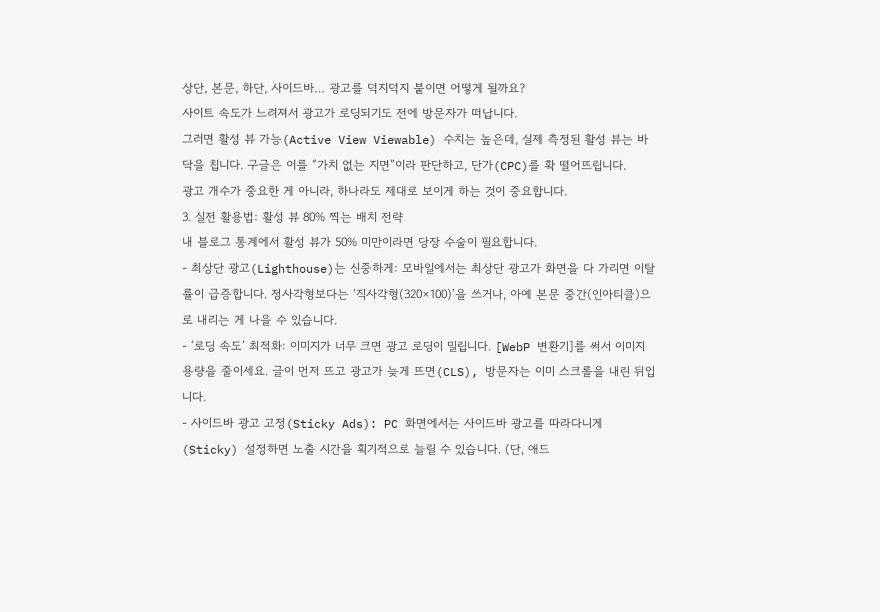상단, 본문, 하단, 사이드바… 광고를 덕지덕지 붙이면 어떻게 될까요?
사이트 속도가 느려져서 광고가 로딩되기도 전에 방문자가 떠납니다.
그러면 활성 뷰 가능(Active View Viewable) 수치는 높은데, 실제 측정된 활성 뷰는 바닥을 칩니다. 구글은 이를 “가치 없는 지면”이라 판단하고, 단가(CPC)를 확 떨어뜨립니다.
광고 개수가 중요한 게 아니라, 하나라도 제대로 보이게 하는 것이 중요합니다.
3. 실전 활용법: 활성 뷰 80% 찍는 배치 전략
내 블로그 통계에서 활성 뷰가 50% 미만이라면 당장 수술이 필요합니다.
- 최상단 광고(Lighthouse)는 신중하게: 모바일에서는 최상단 광고가 화면을 다 가리면 이탈률이 급증합니다. 정사각형보다는 ‘직사각형(320×100)’을 쓰거나, 아예 본문 중간(인아티클)으로 내리는 게 나을 수 있습니다.
- ‘로딩 속도’ 최적화: 이미지가 너무 크면 광고 로딩이 밀립니다. [WebP 변환기]를 써서 이미지 용량을 줄이세요. 글이 먼저 뜨고 광고가 늦게 뜨면(CLS), 방문자는 이미 스크롤을 내린 뒤입니다.
- 사이드바 광고 고정(Sticky Ads): PC 화면에서는 사이드바 광고를 따라다니게(Sticky) 설정하면 노출 시간을 획기적으로 늘릴 수 있습니다. (단, 애드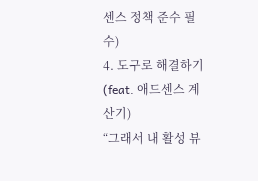센스 정책 준수 필수)
4. 도구로 해결하기 (feat. 애드센스 계산기)
“그래서 내 활성 뷰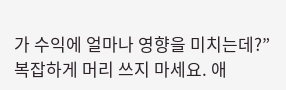가 수익에 얼마나 영향을 미치는데?”
복잡하게 머리 쓰지 마세요. 애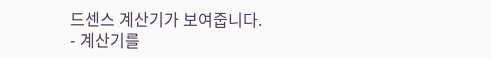드센스 계산기가 보여줍니다.
- 계산기를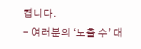켭니다.
- 여러분의 ‘노출 수’ 대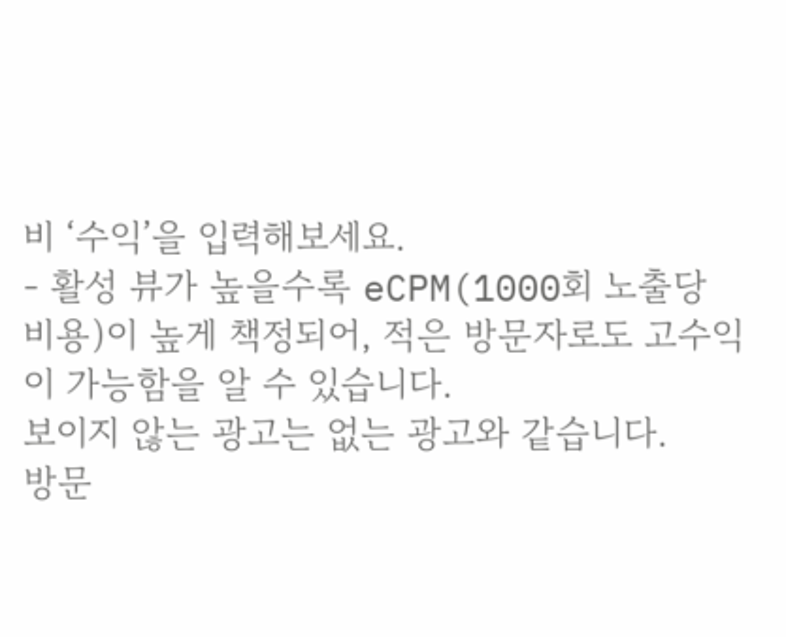비 ‘수익’을 입력해보세요.
- 활성 뷰가 높을수록 eCPM(1000회 노출당 비용)이 높게 책정되어, 적은 방문자로도 고수익이 가능함을 알 수 있습니다.
보이지 않는 광고는 없는 광고와 같습니다.
방문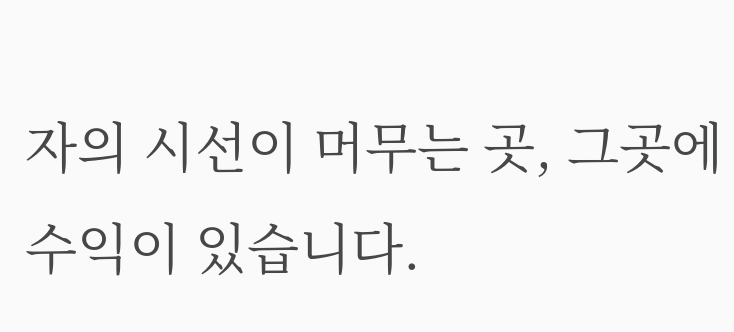자의 시선이 머무는 곳, 그곳에 수익이 있습니다.